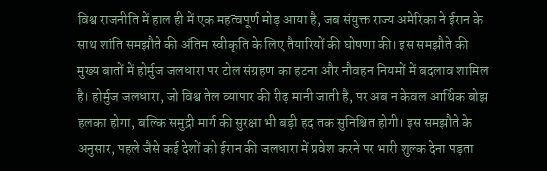विश्व राजनीति में हाल ही में एक महत्वपूर्ण मोड़ आया है, जब संयुक्त राज्य अमेरिका ने ईरान के साथ शांति समझौते की अंतिम स्वीकृति के लिए तैयारियों की घोषणा की। इस समझौते की मुख्य बातों में होर्मुज जलधारा पर टोल संग्रहण का हटना और नौवहन नियमों में बदलाव शामिल है। होर्मुज जलधारा, जो विश्व तेल व्यापार की रीढ़ मानी जाती है, पर अब न केवल आर्थिक बोझ हलका होगा, बल्कि समुद्री मार्ग की सुरक्षा भी बड़ी हद तक सुनिश्चित होगी। इस समझौते के अनुसार, पहले जैसे कई देशों को ईरान की जलधारा में प्रवेश करने पर भारी शुल्क देना पड़ता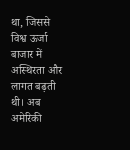था, जिससे विश्व ऊर्जा बाजार में अस्थिरता और लागत बढ़ती थी। अब अमेरिकी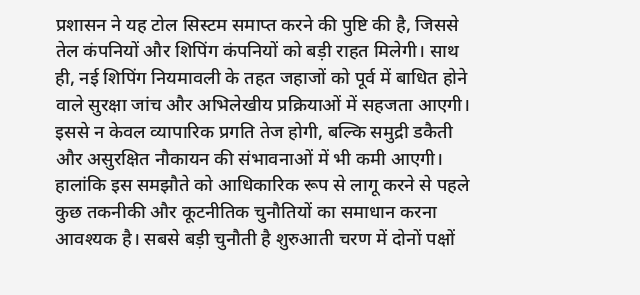प्रशासन ने यह टोल सिस्टम समाप्त करने की पुष्टि की है, जिससे तेल कंपनियों और शिपिंग कंपनियों को बड़ी राहत मिलेगी। साथ ही, नई शिपिंग नियमावली के तहत जहाजों को पूर्व में बाधित होने वाले सुरक्षा जांच और अभिलेखीय प्रक्रियाओं में सहजता आएगी। इससे न केवल व्यापारिक प्रगति तेज होगी, बल्कि समुद्री डकैती और असुरक्षित नौकायन की संभावनाओं में भी कमी आएगी। हालांकि इस समझौते को आधिकारिक रूप से लागू करने से पहले कुछ तकनीकी और कूटनीतिक चुनौतियों का समाधान करना आवश्यक है। सबसे बड़ी चुनौती है शुरुआती चरण में दोनों पक्षों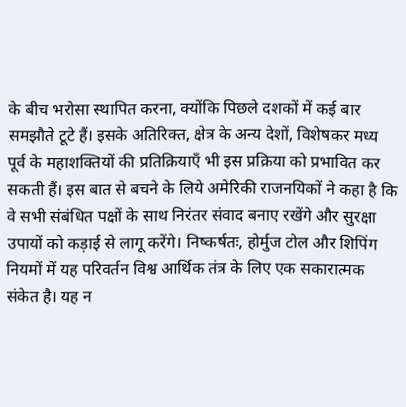के बीच भरोसा स्थापित करना, क्योंकि पिछले दशकों में कई बार समझौते टूटे हैं। इसके अतिरिक्त, क्षेत्र के अन्य देशों, विशेषकर मध्य पूर्व के महाशक्तियों की प्रतिक्रियाएँ भी इस प्रक्रिया को प्रभावित कर सकती हैं। इस बात से बचने के लिये अमेरिकी राजनयिकों ने कहा है कि वे सभी संबंधित पक्षों के साथ निरंतर संवाद बनाए रखेंगे और सुरक्षा उपायों को कड़ाई से लागू करेंगे। निष्कर्षतः, होर्मुज टोल और शिपिंग नियमों में यह परिवर्तन विश्व आर्थिक तंत्र के लिए एक सकारात्मक संकेत है। यह न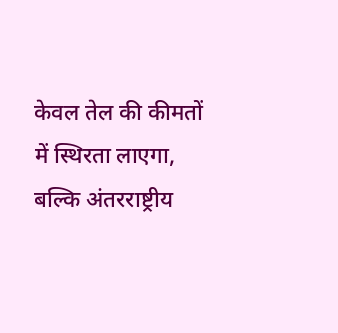केवल तेल की कीमतों में स्थिरता लाएगा, बल्कि अंतरराष्ट्रीय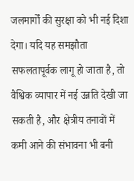जलमार्गों की सुरक्षा को भी नई दिशा देगा। यदि यह समझौता सफलतापूर्वक लागू हो जाता है, तो वैश्विक व्यापार में नई उन्नति देखी जा सकती है, और क्षेत्रीय तनावों में कमी आने की संभावना भी बनी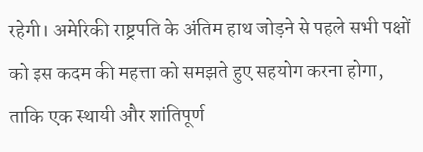रहेगी। अमेरिकी राष्ट्रपति के अंतिम हाथ जोड़ने से पहले सभी पक्षों को इस कदम की महत्ता को समझते हुए सहयोग करना होगा, ताकि एक स्थायी और शांतिपूर्ण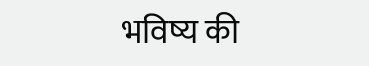भविष्य की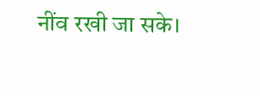नींव रखी जा सके।